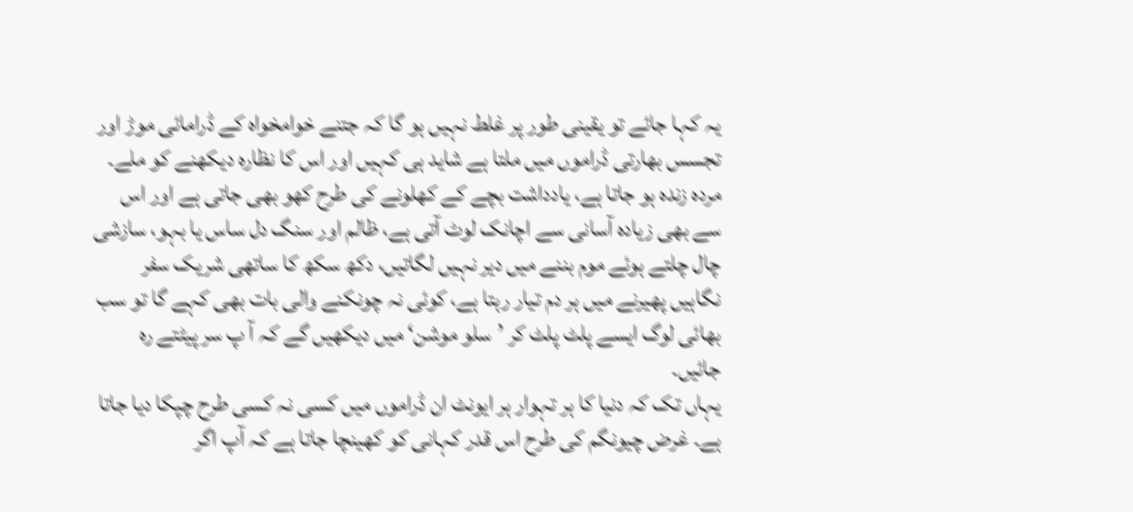یہ کہا جائے تو یقینی طور پر غلط نہیں ہو گا کہ جتنے خوامخواہ کے ڈرامائی موڑ اور تجسس بھارتی ڈراموں میں ملتا ہے شاید ہی کہیں اور اس کا نظارہ دیکھنے کو ملے۔
مردہ زندہ ہو جاتا ہے، یادداشت بچے کے کھلونے کی طرح کھو بھی جاتی ہے اور اس سے بھی زیادہ آسانی سے اچانک لوٹ آتی ہے، ظالم اور سنگ دل ساس یا بہو، سازشی چال چلتے ہوئے موم بننے میں دیر نہیں لگاتیں، دکھ سکھ کا ساتھی شریک سفر نگاہیں پھیرنے میں ہر دم تیار رہتا ہے، کوئی نہ چونکنے والی بات بھی کہے گا تو سب بھائی لوگ ایسے پلٹ پلٹ کر ’سلو موشن‘ میں دیکھیں گے کہ آ پ سر پیٹتے رہ جائیں۔
یہاں تک کہ دنیا کا ہر تہوار ہر ایونٹ ان ڈراموں میں کسی نہ کسی طرح چپکا دیا جاتا ہے۔ غرض چیونگم کی طرح اس قدر کہانی کو کھینچا جاتا ہے کہ آپ اگر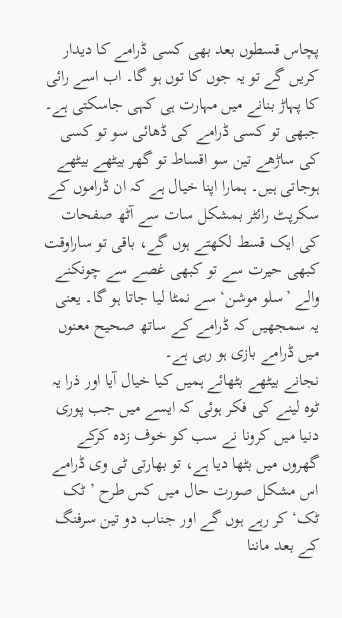پچاس قسطوں بعد بھی کسی ڈرامے کا دیدار کریں گے تو یہ جوں کا توں ہو گا۔ اب اسے رائی کا پہاڑ بنانے میں مہارت ہی کہی جاسکتی ہے۔ جبھی تو کسی ڈرامے کی ڈھائی سو تو کسی کی ساڑھے تین سو اقساط تو گھر بیٹھے بیٹھے ہوجاتی ہیں۔ ہمارا اپنا خیال ہے کہ ان ڈراموں کے سکرپٹ رائٹر بمشکل سات سے آٹھ صفحات کی ایک قسط لکھتے ہوں گے، باقی تو ساراوقت کبھی حیرت سے تو کبھی غصے سے چونکنے والے ’سلو موشن‘ سے نمٹا لیا جاتا ہو گا۔ یعنی یہ سمجھیں کہ ڈرامے کے ساتھ صحیح معنوں میں ڈرامے بازی ہو رہی ہے۔
نجانے بیٹھے بٹھائے ہمیں کیا خیال آیا اور ذرا یہ ٹوہ لینے کی فکر ہوئی کہ ایسے میں جب پوری دنیا میں کرونا نے سب کو خوف زدہ کرکے گھروں میں بٹھا دیا ہے، تو بھارتی ٹی وی ڈرامے اس مشکل صورت حال میں کس طرح ’ٹک ٹک‘ کر رہے ہوں گے اور جناب دو تین سرفنگ کے بعد ماننا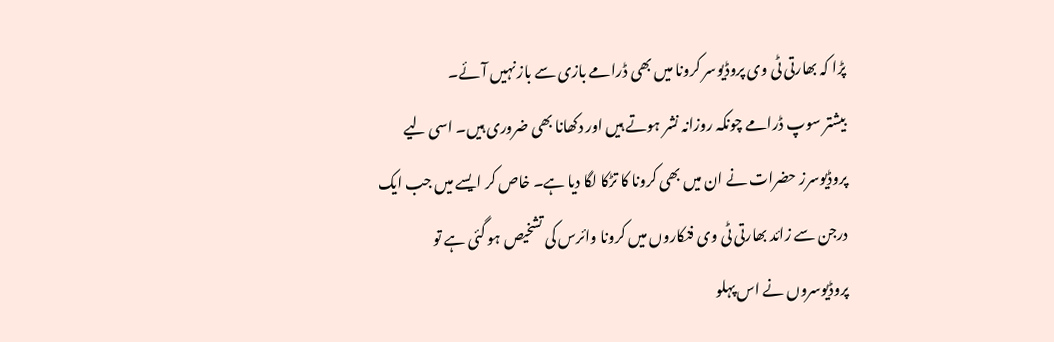پڑا کہ بھارتی ٹی وی پروڈیوسر کرونا میں بھی ڈرامے بازی سے باز نہیں آئے۔
بیشتر سوپ ڈرامے چونکہ روزانہ نشر ہوتے ہیں اور دکھانا بھی ضروری ہیں۔ اسی لیے پروڈیوسرز حضرات نے ان میں بھی کرونا کا تڑکا لگا دیا ہے۔ خاص کر ایسے میں جب ایک درجن سے زائد بھارتی ٹی وی فنکاروں میں کرونا وائرس کی تشخیص ہو گئی ہے تو پروڈیوسروں نے اس پہلو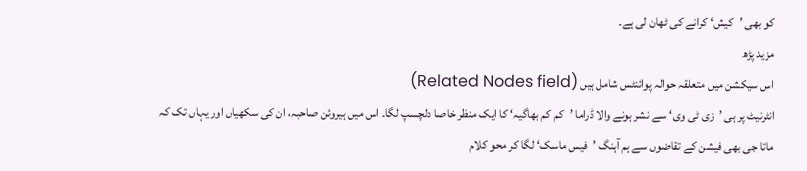کو بھی ’کیش‘ کرانے کی ٹھان لی ہے۔
مزید پڑھ
اس سیکشن میں متعلقہ حوالہ پوائنٹس شامل ہیں (Related Nodes field)
انٹرنیٹ پر ہی ’زی ٹی وی‘ سے نشر ہونے والا ڈراما ’کم کم بھاگیہ‘ کا ایک منظر خاصا دلچسپ لگا۔ اس میں ہیروئن صاحبہ، ان کی سکھیاں اور یہاں تک کہ ماتا جی بھی فیشن کے تقاضوں سے ہم آہنگ ’فیس ماسک‘ لگا کر محو کلام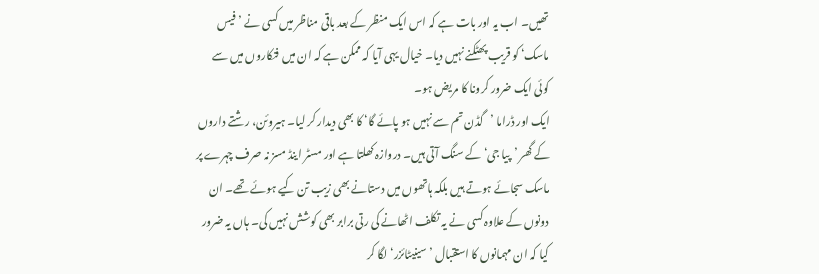تھیں۔ اب یہ اور بات ہے کہ اس ایک منظر کے بعد باقی مناظر میں کسی نے ’فیس ماسک‘ کو قریب پھٹکنے نہیں دیا۔ خیال یہی آیا کہ ممکن ہے کہ ان میں فنکاروں میں سے کوئی ایک ضرور کرونا کا مریض ہو۔
ایک اور ڈراما ’گڈن تم سے نہیں ہو پائے گا‘ کا بھی دیدار کر لیا۔ ہیروئن، رشتے داروں کے گھر ’پیا جی‘ کے سنگ آتی ہیں۔ دروازہ کھلتا ہے اور مسٹر اینڈ مسز نہ صرف چہرے پر ماسک سجائے ہوتے ہیں بلکہ ہاتھوں میں دستانے بھی زیب تن کیے ہوئے تھے۔ ان دونوں کے علاوہ کسی نے یہ تکلف اٹھانے کی رتی برابر بھی کوشش نہیں کی۔ ہاں یہ ضرور کیا کہ ان مہمانوں کا استقبال ’سینیٹائزر‘ لگا کر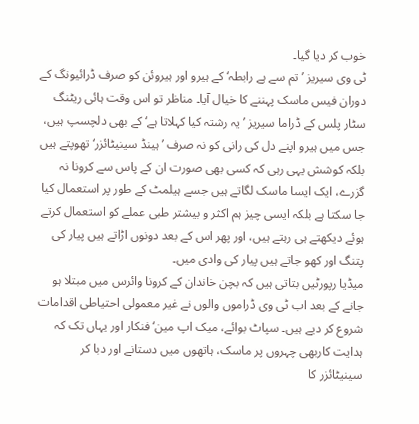خوب کر دیا گیا۔
ٹی وی سیریز ’تم سے ہے رابطہ‘ کے ہیرو اور ہیروئن کو صرف ڈرائیونگ کے دوران فیس ماسک پہننے کا خیال آیا۔ مناظر تو اس وقت ہائی ریٹنگ سٹار پلس کے ڈراما سیریز ’یہ رشتہ کیا کہلاتا ہے‘ کے بھی دلچسپ ہیں، جس میں ہیرو اپنے دل کی رانی کو نہ صرف ’ہینڈ سینیٹائزر‘ تھوپتے ہیں بلکہ کوشش یہی رہی کہ کسی بھی صورت ان کے پاس سے کرونا نہ گزرے، ایک ایسا ماسک لگاتے ہیں جسے ہیلمٹ کے طور پر استعمال کیا جا سکتا ہے بلکہ ایسی چیز ہم اکثر و بیشتر طبی عملے کو استعمال کرتے ہوئے دیکھتے ہی رہتے ہیں، اور پھر اس کے بعد دونوں اڑاتے ہیں پیار کی پتنگ اور کھو جاتے ہیں پیار کی وادی میں۔
میڈیا رپورٹیں بتاتی ہیں کہ بچن خاندان کے کرونا وائرس میں مبتلا ہو جانے کے بعد اب ٹی وی ڈراموں والوں نے غیر معمولی احتیاطی اقدامات شروع کر دیے ہیں۔ سپاٹ بوائے، میک اپ مین‘ فنکار اور یہاں تک کہ ہدایت کاربھی چہروں پر ماسک، ہاتھوں میں دستانے اور دبا کر سینیٹائزر کا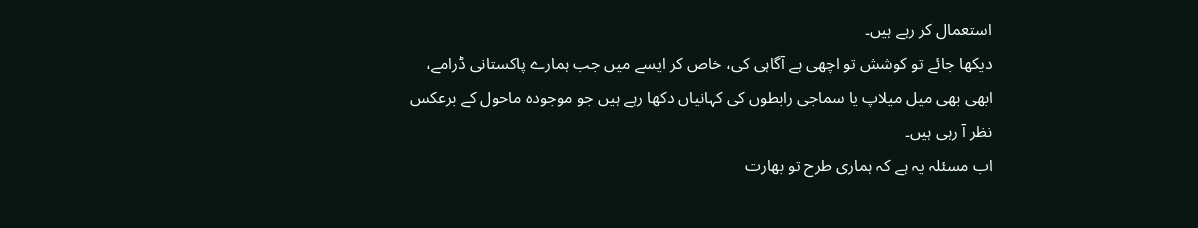استعمال کر رہے ہیں۔
دیکھا جائے تو کوشش تو اچھی ہے آگاہی کی، خاص کر ایسے میں جب ہمارے پاکستانی ڈرامے، ابھی بھی میل میلاپ یا سماجی رابطوں کی کہانیاں دکھا رہے ہیں جو موجودہ ماحول کے برعکس نظر آ رہی ہیں۔
اب مسئلہ یہ ہے کہ ہماری طرح تو بھارت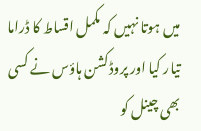میں ہوتا نہیں کہ مکمل اقساط کا ڈراما تیار کیا اور پروڈکشن ہاؤس نے کسی بھی چینل کو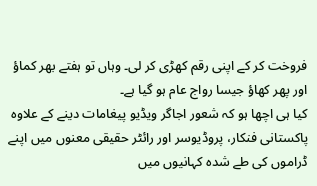فروخت کر کے اپنی رقم کھڑی کر لی۔ وہاں تو ہفتے بھر کماؤ اور پھر کھاؤ جیسا رواج عام ہو گیا ہے۔
کیا ہی اچھا ہو کہ شعور اجاگر ویڈیو پیغامات دینے کے علاوہ پاکستانی فنکار، پروڈیوسر اور رائٹر حقیقی معنوں میں اپنے ڈراموں کی طے شدہ کہانیوں میں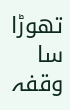تھوڑا سا وقفہ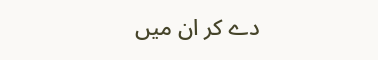دے کر ان میں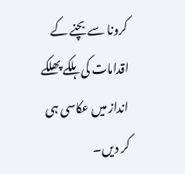کرونا سے بچنے کے اقدامات کی ہلکے پھلکے انداز میں عکاسی ہی کر دیں۔